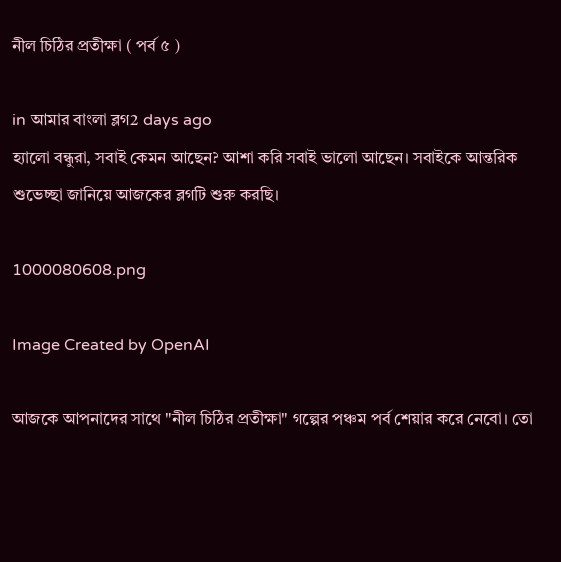নীল চিঠির প্রতীক্ষা ( পর্ব ৫ )

in আমার বাংলা ব্লগ2 days ago
হ্যালো বন্ধুরা, সবাই কেমন আছেন? আশা করি সবাই ভালো আছেন। সবাইকে আন্তরিক শুভেচ্ছা জানিয়ে আজকের ব্লগটি শুরু করছি।

1000080608.png

Image Created by OpenAI

আজকে আপনাদের সাথে "নীল চিঠির প্রতীক্ষা" গল্পের পঞ্চম পর্ব শেয়ার করে নেবো। তো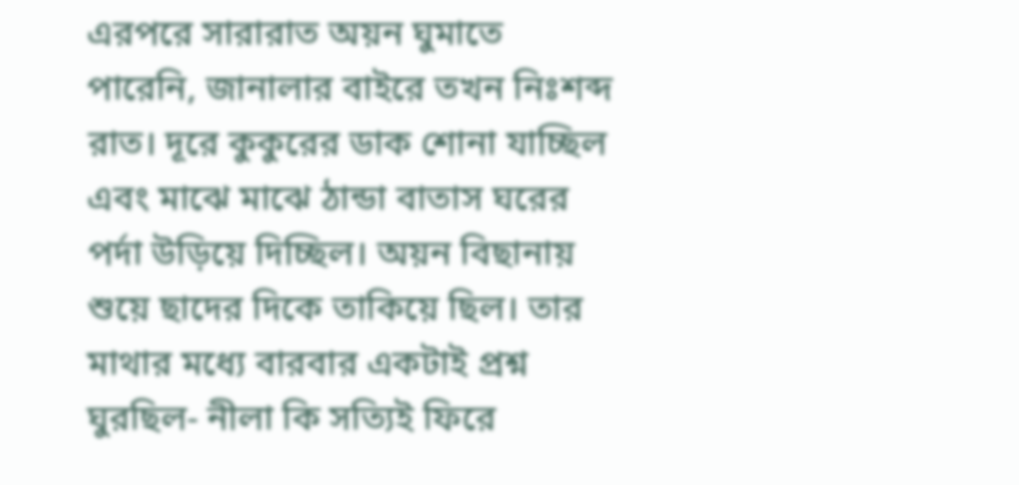এরপরে সারারাত অয়ন ঘুমাতে পারেনি, জানালার বাইরে তখন নিঃশব্দ রাত। দূরে কুকুরের ডাক শোনা যাচ্ছিল এবং মাঝে মাঝে ঠান্ডা বাতাস ঘরের পর্দা উড়িয়ে দিচ্ছিল। অয়ন বিছানায় শুয়ে ছাদের দিকে তাকিয়ে ছিল। তার মাথার মধ্যে বারবার একটাই প্রশ্ন ঘুরছিল- নীলা কি সত্যিই ফিরে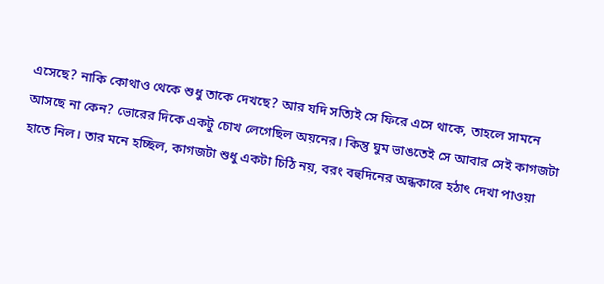এসেছে? নাকি কোথাও থেকে শুধু তাকে দেখছে? আর যদি সত্যিই সে ফিরে এসে থাকে, তাহলে সামনে আসছে না কেন? ভোরের দিকে একটু চোখ লেগেছিল অয়নের। কিন্তু ঘুম ভাঙতেই সে আবার সেই কাগজটা হাতে নিল। তার মনে হচ্ছিল, কাগজটা শুধু একটা চিঠি নয়, বরং বহুদিনের অন্ধকারে হঠাৎ দেখা পাওয়া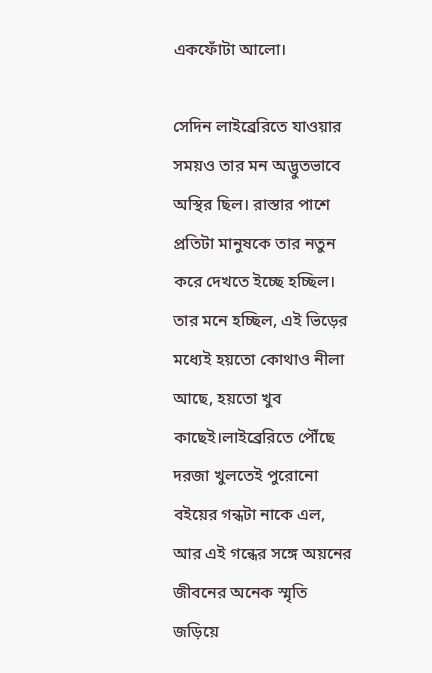একফোঁটা আলো।

সেদিন লাইব্রেরিতে যাওয়ার সময়ও তার মন অদ্ভুতভাবে অস্থির ছিল। রাস্তার পাশে প্রতিটা মানুষকে তার নতুন করে দেখতে ইচ্ছে হচ্ছিল। তার মনে হচ্ছিল, এই ভিড়ের মধ্যেই হয়তো কোথাও নীলা আছে, হয়তো খুব কাছেই।লাইব্রেরিতে পৌঁছে দরজা খুলতেই পুরোনো বইয়ের গন্ধটা নাকে এল, আর এই গন্ধের সঙ্গে অয়নের জীবনের অনেক স্মৃতি জড়িয়ে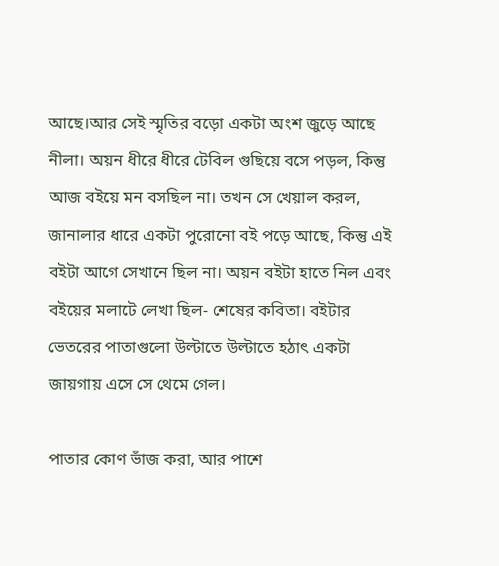আছে।আর সেই স্মৃতির বড়ো একটা অংশ জুড়ে আছে নীলা। অয়ন ধীরে ধীরে টেবিল গুছিয়ে বসে পড়ল, কিন্তু আজ বইয়ে মন বসছিল না। তখন সে খেয়াল করল, জানালার ধারে একটা পুরোনো বই পড়ে আছে, কিন্তু এই বইটা আগে সেখানে ছিল না। অয়ন বইটা হাতে নিল এবং বইয়ের মলাটে লেখা ছিল- শেষের কবিতা। বইটার ভেতরের পাতাগুলো উল্টাতে উল্টাতে হঠাৎ একটা জায়গায় এসে সে থেমে গেল।

পাতার কোণ ভাঁজ করা, আর পাশে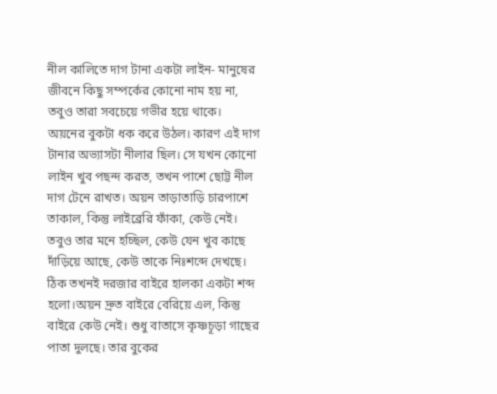নীল কালিতে দাগ টানা একটা লাইন- মানুষের জীবনে কিছু সম্পর্কের কোনো নাম হয় না, তবুও তারা সবচেয়ে গভীর হয়ে থাকে। অয়নের বুকটা ধক করে উঠল। কারণ এই দাগ টানার অভ্যাসটা নীলার ছিল। সে যখন কোনো লাইন খুব পছন্দ করত, তখন পাশে ছোট্ট নীল দাগ টেনে রাখত। অয়ন তাড়াতাড়ি চারপাশে তাকাল, কিন্তু লাইব্রেরি ফাঁকা, কেউ নেই। তবুও তার মনে হচ্ছিল, কেউ যেন খুব কাছে দাঁড়িয়ে আছে, কেউ তাকে নিঃশব্দে দেখছে। ঠিক তখনই দরজার বাইরে হালকা একটা শব্দ হলো।অয়ন দ্রুত বাইরে বেরিয়ে এল, কিন্তু বাইরে কেউ নেই। শুধু বাতাসে কৃষ্ণচূড়া গাছের পাতা দুলছে। তার বুকের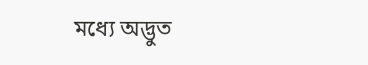মধ্যে অদ্ভুত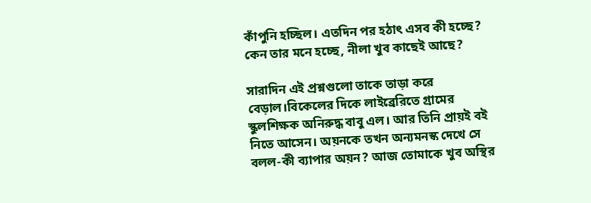কাঁপুনি হচ্ছিল। এতদিন পর হঠাৎ এসব কী হচ্ছে? কেন তার মনে হচ্ছে, নীলা খুব কাছেই আছে?

সারাদিন এই প্রশ্নগুলো তাকে তাড়া করে বেড়াল।বিকেলের দিকে লাইব্রেরিতে গ্রামের স্কুলশিক্ষক অনিরুদ্ধ বাবু এল। আর তিনি প্রায়ই বই নিতে আসেন। অয়নকে তখন অন্যমনস্ক দেখে সে বলল-কী ব্যাপার অয়ন? আজ তোমাকে খুব অস্থির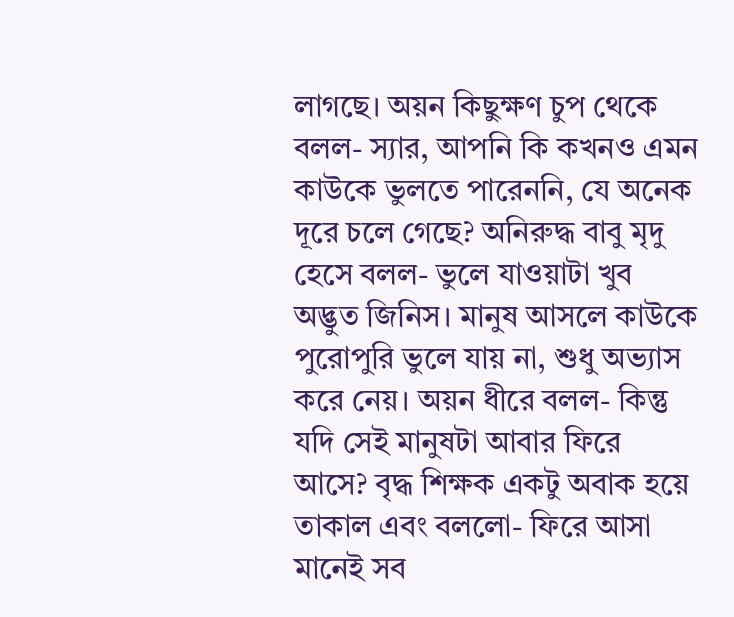লাগছে। অয়ন কিছুক্ষণ চুপ থেকে বলল- স্যার, আপনি কি কখনও এমন কাউকে ভুলতে পারেননি, যে অনেক দূরে চলে গেছে? অনিরুদ্ধ বাবু মৃদু হেসে বলল- ভুলে যাওয়াটা খুব অদ্ভুত জিনিস। মানুষ আসলে কাউকে পুরোপুরি ভুলে যায় না, শুধু অভ্যাস করে নেয়। অয়ন ধীরে বলল- কিন্তু যদি সেই মানুষটা আবার ফিরে আসে? বৃদ্ধ শিক্ষক একটু অবাক হয়ে তাকাল এবং বললো- ফিরে আসা মানেই সব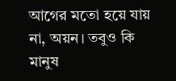আগের মতো হয়ে যায় না, অয়ন। তবুও কি মানুষ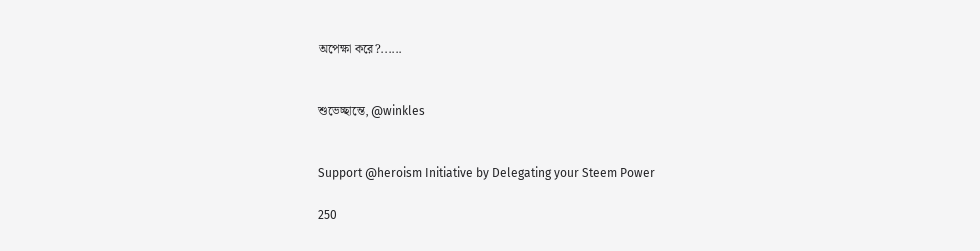অপেক্ষা করে?......


শুভেচ্ছান্তে, @winkles


Support @heroism Initiative by Delegating your Steem Power

250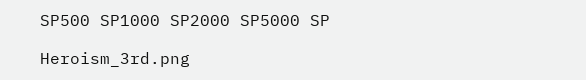SP500 SP1000 SP2000 SP5000 SP

Heroism_3rd.png